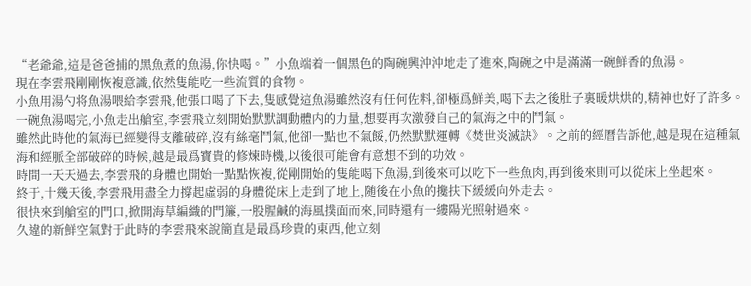“老爺爺,這是爸爸捕的黑魚煮的魚湯,你快喝。”小魚端着一個黑色的陶碗興沖沖地走了進來,陶碗之中是滿滿一碗鮮香的魚湯。
現在李雲飛剛剛恢複意識,依然隻能吃一些流質的食物。
小魚用湯勺将魚湯喂給李雲飛,他張口喝了下去,隻感覺這魚湯雖然沒有任何佐料,卻極爲鮮美,喝下去之後肚子裏暖烘烘的,精神也好了許多。
一碗魚湯喝完,小魚走出艙室,李雲飛立刻開始默默調動體内的力量,想要再次激發自己的氣海之中的鬥氣。
雖然此時他的氣海已經變得支離破碎,沒有絲毫鬥氣,他卻一點也不氣餒,仍然默默運轉《焚世炎滅訣》。之前的經曆告訴他,越是現在這種氣海和經脈全部破碎的時候,越是最爲寶貴的修煉時機,以後很可能會有意想不到的功效。
時間一天天過去,李雲飛的身體也開始一點點恢複,從剛開始的隻能喝下魚湯,到後來可以吃下一些魚肉,再到後來則可以從床上坐起來。
終于,十幾天後,李雲飛用盡全力撐起虛弱的身體從床上走到了地上,随後在小魚的攙扶下緩緩向外走去。
很快來到艙室的門口,掀開海草編織的門簾,一股腥鹹的海風撲面而來,同時還有一縷陽光照射過來。
久違的新鮮空氣對于此時的李雲飛來說簡直是最爲珍貴的東西,他立刻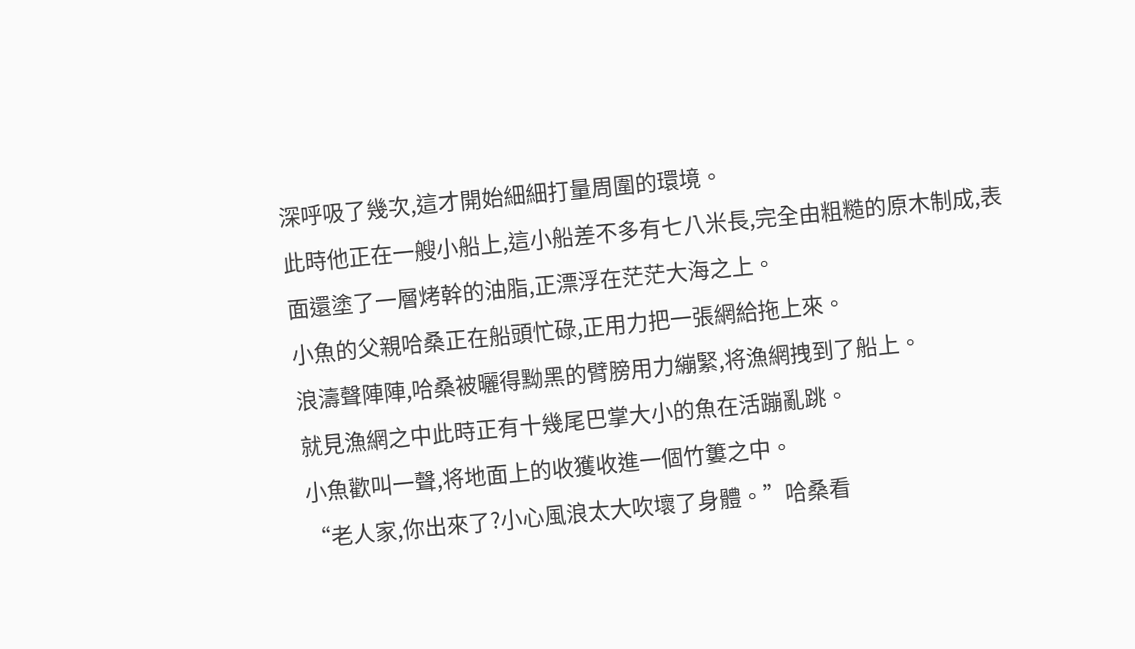深呼吸了幾次,這才開始細細打量周圍的環境。
此時他正在一艘小船上,這小船差不多有七八米長,完全由粗糙的原木制成,表面還塗了一層烤幹的油脂,正漂浮在茫茫大海之上。
小魚的父親哈桑正在船頭忙碌,正用力把一張網給拖上來。
浪濤聲陣陣,哈桑被曬得黝黑的臂膀用力繃緊,将漁網拽到了船上。
就見漁網之中此時正有十幾尾巴掌大小的魚在活蹦亂跳。
小魚歡叫一聲,将地面上的收獲收進一個竹簍之中。
“老人家,你出來了?小心風浪太大吹壞了身體。”哈桑看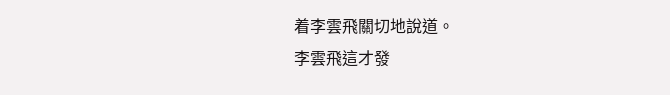着李雲飛關切地說道。
李雲飛這才發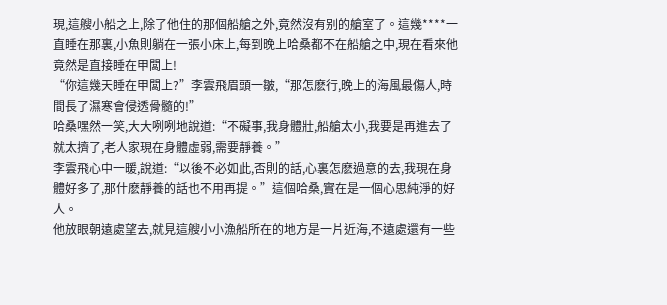現,這艘小船之上,除了他住的那個船艙之外,竟然沒有别的艙室了。這幾****一直睡在那裏,小魚則躺在一張小床上,每到晚上哈桑都不在船艙之中,現在看來他竟然是直接睡在甲闆上!
“你這幾天睡在甲闆上?”李雲飛眉頭一皺,“那怎麽行,晚上的海風最傷人,時間長了濕寒會侵透骨髓的!”
哈桑嘿然一笑,大大咧咧地說道:“不礙事,我身體壯,船艙太小,我要是再進去了就太擠了,老人家現在身體虛弱,需要靜養。”
李雲飛心中一暖,說道:“以後不必如此,否則的話,心裏怎麽過意的去,我現在身體好多了,那什麽靜養的話也不用再提。”這個哈桑,實在是一個心思純淨的好人。
他放眼朝遠處望去,就見這艘小小漁船所在的地方是一片近海,不遠處還有一些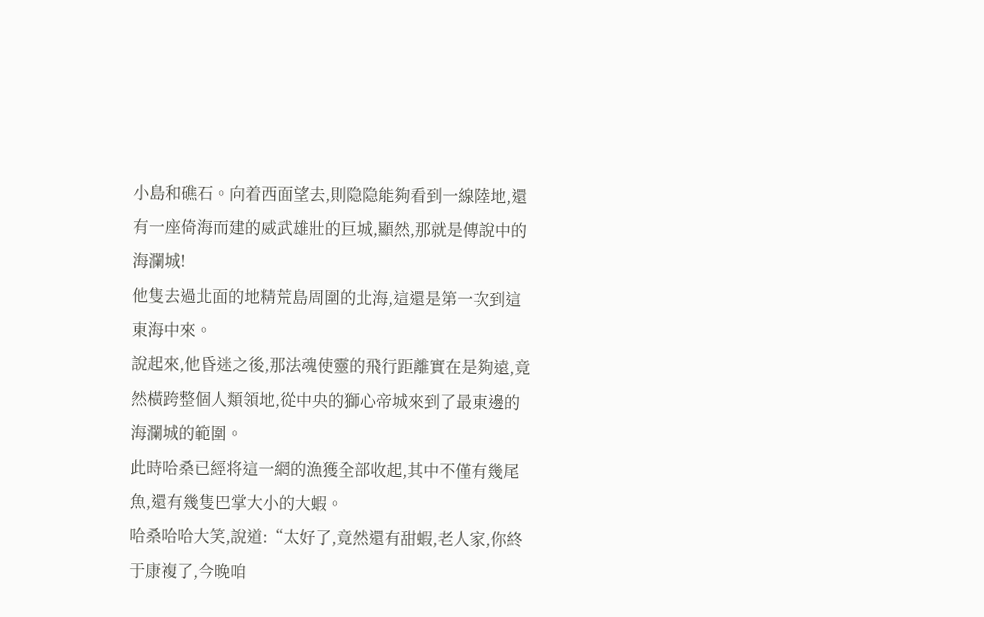小島和礁石。向着西面望去,則隐隐能夠看到一線陸地,還有一座倚海而建的威武雄壯的巨城,顯然,那就是傳說中的海瀾城!
他隻去過北面的地精荒島周圍的北海,這還是第一次到這東海中來。
說起來,他昏迷之後,那法魂使靈的飛行距離實在是夠遠,竟然橫跨整個人類領地,從中央的獅心帝城來到了最東邊的海瀾城的範圍。
此時哈桑已經将這一網的漁獲全部收起,其中不僅有幾尾魚,還有幾隻巴掌大小的大蝦。
哈桑哈哈大笑,說道:“太好了,竟然還有甜蝦,老人家,你終于康複了,今晚咱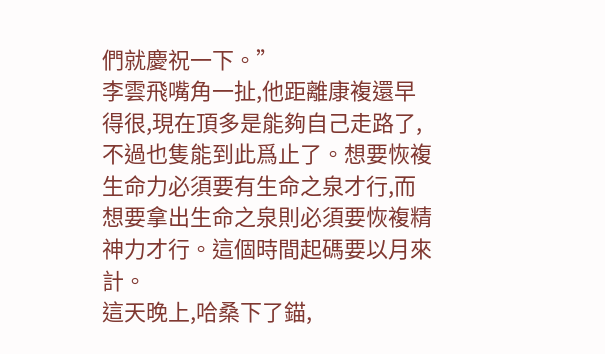們就慶祝一下。”
李雲飛嘴角一扯,他距離康複還早得很,現在頂多是能夠自己走路了,不過也隻能到此爲止了。想要恢複生命力必須要有生命之泉才行,而想要拿出生命之泉則必須要恢複精神力才行。這個時間起碼要以月來計。
這天晚上,哈桑下了錨,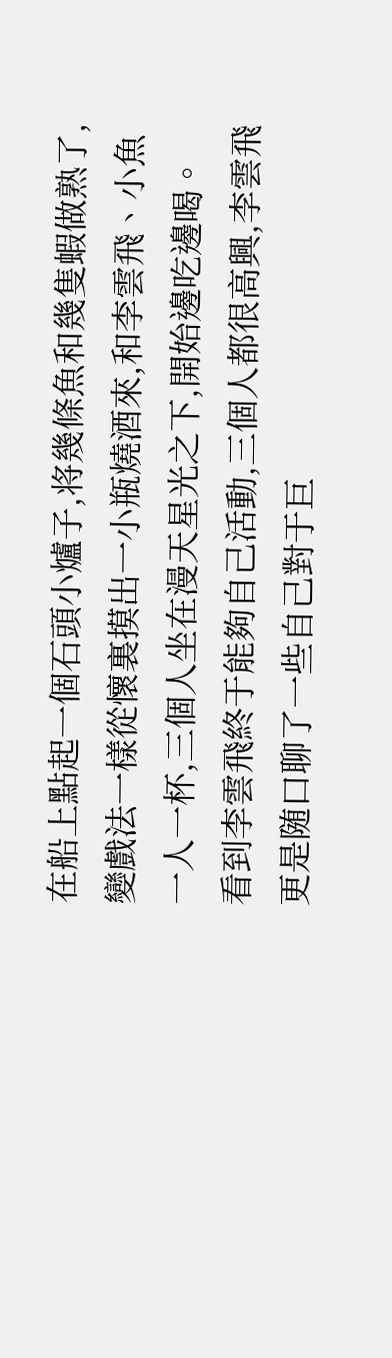在船上點起一個石頭小爐子,将幾條魚和幾隻蝦做熟了,變戲法一樣從懷裏摸出一小瓶燒酒來,和李雲飛、小魚一人一杯,三個人坐在漫天星光之下,開始邊吃邊喝。
看到李雲飛終于能夠自己活動,三個人都很高興,李雲飛更是随口聊了一些自己對于巨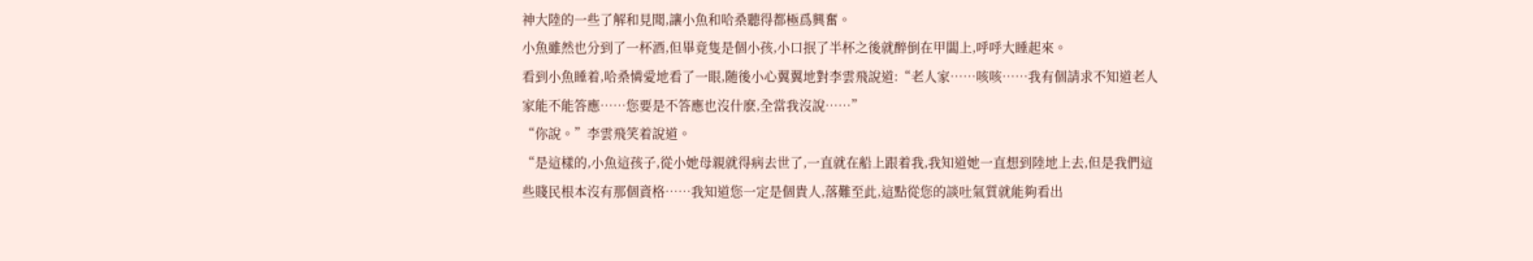神大陸的一些了解和見聞,讓小魚和哈桑聽得都極爲興奮。
小魚雖然也分到了一杯酒,但畢竟隻是個小孩,小口抿了半杯之後就醉倒在甲闆上,呼呼大睡起來。
看到小魚睡着,哈桑憐愛地看了一眼,随後小心翼翼地對李雲飛說道:“老人家……咳咳……我有個請求不知道老人家能不能答應……您要是不答應也沒什麽,全當我沒說……”
“你說。”李雲飛笑着說道。
“是這樣的,小魚這孩子,從小她母親就得病去世了,一直就在船上跟着我,我知道她一直想到陸地上去,但是我們這些賤民根本沒有那個資格……我知道您一定是個貴人,落難至此,這點從您的談吐氣質就能夠看出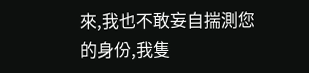來,我也不敢妄自揣測您的身份,我隻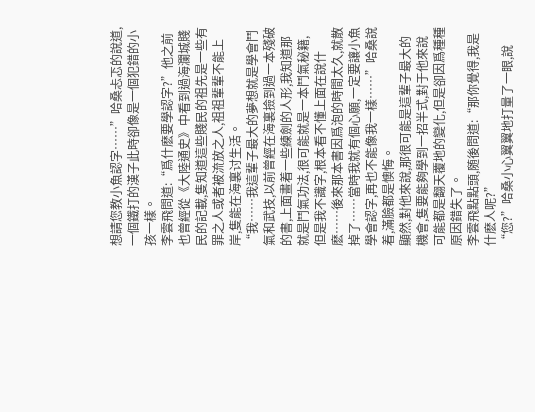想請您教小魚認字……”哈桑忐忑的說道,一個鐵打的漢子此時卻像是一個犯錯的小孩一樣。
李雲飛問道:“爲什麽要學認字?”他之前也曾經從《大陸通史》中看到過海瀾城賤民的記載,隻知道這些賤民的祖先是一些有罪之人或者被流放之人,祖祖輩輩不能上岸,隻能在海裏讨生活。
“我……我這輩子最大的夢想就是學會鬥氣和武技,以前曾經在海裏撿到過一本殘破的書,上面畫着一些練劍的人形,我知道那就是鬥氣功法,很可能就是一本鬥氣秘籍,但是我不識字,根本看不懂上面在說什麽……後來那本書因爲泡的時間太久,就散掉了……當時我就有個心願,一定要讓小魚學會認字,再也不能像我一樣……”哈桑說着,滿臉都是懊悔。
顯然,對他來說,那很可能是這輩子最大的機會,隻要能夠學到一招半式,對于他來說可能都是翻天覆地的變化,但是卻因爲種種原因錯失了。
李雲飛點點頭,随後問道:“那你覺得,我是什麽人呢?”
“您?”哈桑小心翼翼地打量了一眼,說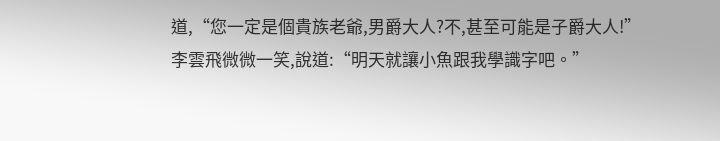道,“您一定是個貴族老爺,男爵大人?不,甚至可能是子爵大人!”
李雲飛微微一笑,說道:“明天就讓小魚跟我學識字吧。”